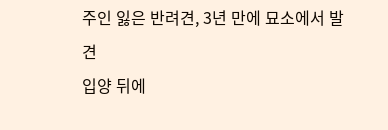주인 잃은 반려견, 3년 만에 묘소에서 발견
입양 뒤에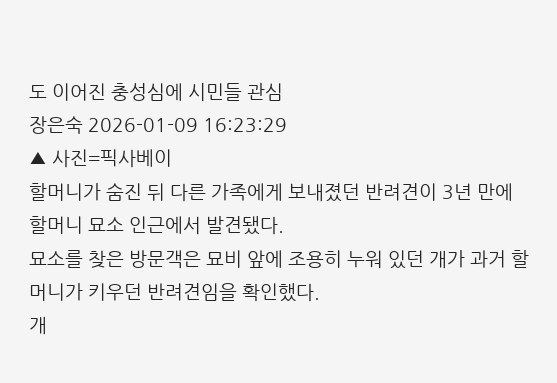도 이어진 충성심에 시민들 관심
장은숙 2026-01-09 16:23:29
▲ 사진=픽사베이
할머니가 숨진 뒤 다른 가족에게 보내졌던 반려견이 3년 만에 할머니 묘소 인근에서 발견됐다.
묘소를 찾은 방문객은 묘비 앞에 조용히 누워 있던 개가 과거 할머니가 키우던 반려견임을 확인했다.
개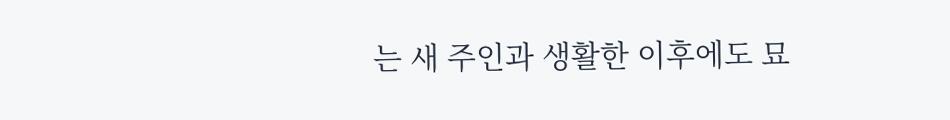는 새 주인과 생활한 이후에도 묘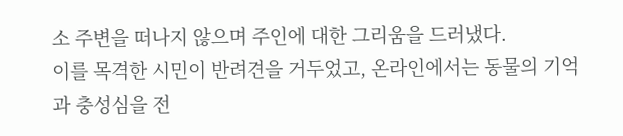소 주변을 떠나지 않으며 주인에 대한 그리움을 드러냈다.
이를 목격한 시민이 반려견을 거두었고, 온라인에서는 동물의 기억과 충성심을 전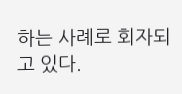하는 사례로 회자되고 있다.